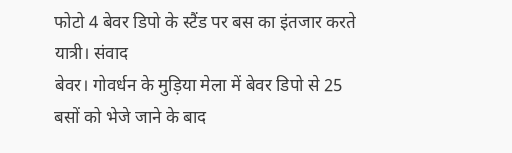फोटो 4 बेवर डिपो के स्टैंड पर बस का इंतजार करते यात्री। संवाद
बेवर। गोवर्धन के मुड़िया मेला में बेवर डिपो से 25 बसों को भेजे जाने के बाद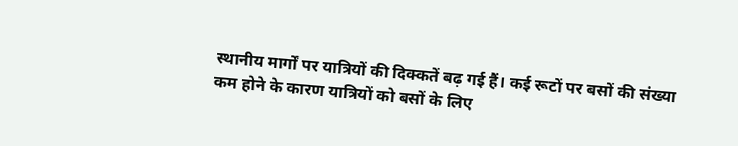स्थानीय मार्गों पर यात्रियों की दिक्कतें बढ़ गई हैं। कई रूटों पर बसों की संख्या कम होने के कारण यात्रियों को बसों के लिए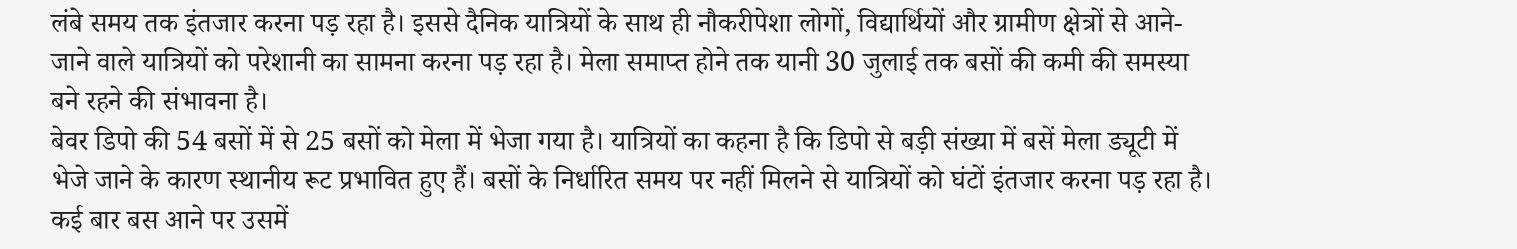लंबे समय तक इंतजार करना पड़ रहा है। इससे दैनिक यात्रियों के साथ ही नौकरीपेशा लोगों, विद्यार्थियों और ग्रामीण क्षेत्रों से आने-जाने वाले यात्रियों को परेशानी का सामना करना पड़ रहा है। मेला समाप्त होने तक यानी 30 जुलाई तक बसों की कमी की समस्या बने रहने की संभावना है।
बेवर डिपो की 54 बसों में से 25 बसों को मेला में भेजा गया है। यात्रियों का कहना है कि डिपो से बड़ी संख्या में बसें मेला ड्यूटी में भेजे जाने के कारण स्थानीय रूट प्रभावित हुए हैं। बसों के निर्धारित समय पर नहीं मिलने से यात्रियों को घंटों इंतजार करना पड़ रहा है। कई बार बस आने पर उसमें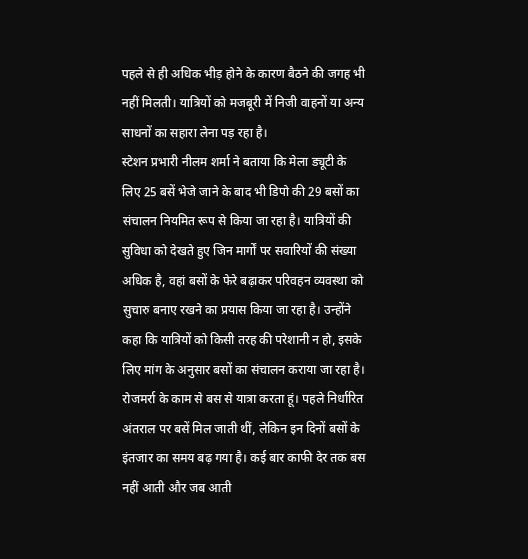पहले से ही अधिक भीड़ होने के कारण बैठने की जगह भी नहीं मिलती। यात्रियों को मजबूरी में निजी वाहनों या अन्य साधनों का सहारा लेना पड़ रहा है।
स्टेशन प्रभारी नीलम शर्मा ने बताया कि मेला ड्यूटी के लिए 25 बसें भेजे जाने के बाद भी डिपो की 29 बसों का संचालन नियमित रूप से किया जा रहा है। यात्रियों की सुविधा को देखते हुए जिन मार्गों पर सवारियों की संख्या अधिक है, वहां बसों के फेरे बढ़ाकर परिवहन व्यवस्था को सुचारु बनाए रखने का प्रयास किया जा रहा है। उन्होंने कहा कि यात्रियों को किसी तरह की परेशानी न हो, इसके लिए मांग के अनुसार बसों का संचालन कराया जा रहा है।
रोजमर्रा के काम से बस से यात्रा करता हूं। पहले निर्धारित अंतराल पर बसें मिल जाती थीं, लेकिन इन दिनों बसों के इंतजार का समय बढ़ गया है। कई बार काफी देर तक बस नहीं आती और जब आती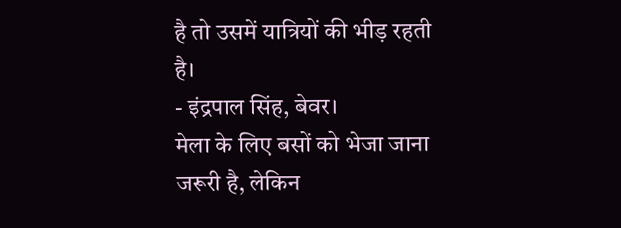है तो उसमें यात्रियों की भीड़ रहती है।
- इंद्रपाल सिंह, बेवर।
मेला के लिए बसों को भेजा जाना जरूरी है, लेकिन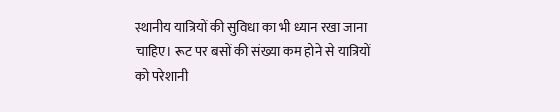स्थानीय यात्रियों की सुविधा का भी ध्यान रखा जाना चाहिए। रूट पर बसों की संख्या कम होने से यात्रियों को परेशानी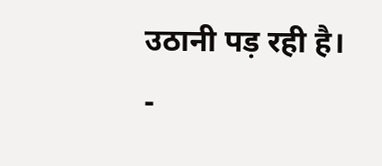उठानी पड़ रही है।
-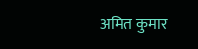अमित कुमार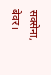सक्सेना, बेवर।